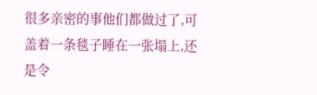很多亲密的事他们都做过了,可盖着一条毯子睡在一张塌上,还是令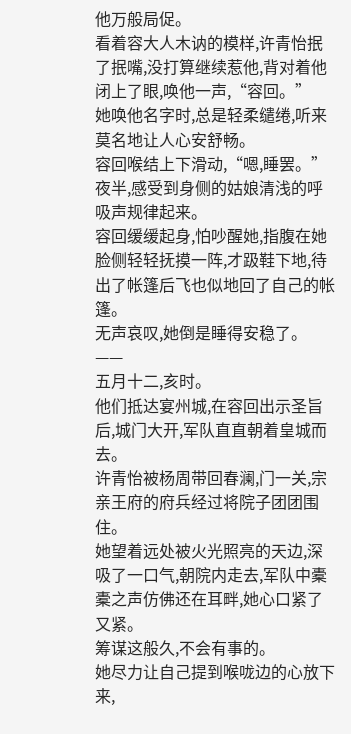他万般局促。
看着容大人木讷的模样,许青怡抿了抿嘴,没打算继续惹他,背对着他闭上了眼,唤他一声,“容回。”
她唤他名字时,总是轻柔缱绻,听来莫名地让人心安舒畅。
容回喉结上下滑动,“嗯,睡罢。”
夜半,感受到身侧的姑娘清浅的呼吸声规律起来。
容回缓缓起身,怕吵醒她,指腹在她脸侧轻轻抚摸一阵,才趿鞋下地,待出了帐篷后飞也似地回了自己的帐篷。
无声哀叹,她倒是睡得安稳了。
——
五月十二,亥时。
他们抵达宴州城,在容回出示圣旨后,城门大开,军队直直朝着皇城而去。
许青怡被杨周带回春澜,门一关,宗亲王府的府兵经过将院子团团围住。
她望着远处被火光照亮的天边,深吸了一口气,朝院内走去,军队中橐橐之声仿佛还在耳畔,她心口紧了又紧。
筹谋这般久,不会有事的。
她尽力让自己提到喉咙边的心放下来,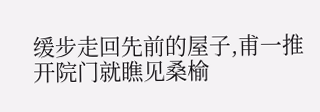缓步走回先前的屋子,甫一推开院门就瞧见桑榆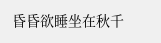昏昏欲睡坐在秋千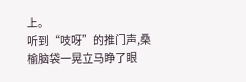上。
听到“吱呀”的推门声,桑榆脑袋一晃立马睁了眼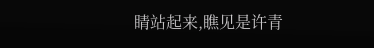睛站起来,瞧见是许青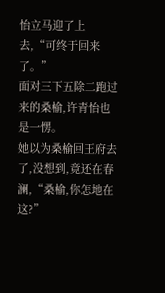怡立马迎了上去,“可终于回来了。”
面对三下五除二跑过来的桑榆,许青怡也是一愣。
她以为桑榆回王府去了,没想到,竟还在春澜,“桑榆,你怎地在这?”